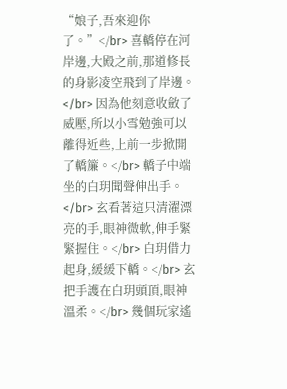“娘子,吾來迎你了。”</br> 喜轎停在河岸邊,大殿之前,那道修長的身影凌空飛到了岸邊。</br> 因為他刻意收斂了威壓,所以小雪勉強可以離得近些,上前一步掀開了轎簾。</br> 轎子中端坐的白玥聞聲伸出手。</br> 玄看著這只清濯漂亮的手,眼神微軟,伸手緊緊握住。</br> 白玥借力起身,緩緩下轎。</br> 玄把手護在白玥頭頂,眼神溫柔。</br> 幾個玩家遙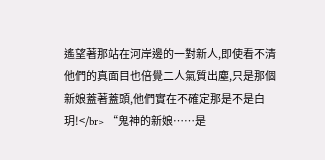遙望著那站在河岸邊的一對新人,即使看不清他們的真面目也倍覺二人氣質出塵,只是那個新娘蓋著蓋頭,他們實在不確定那是不是白玥!</br> “鬼神的新娘……是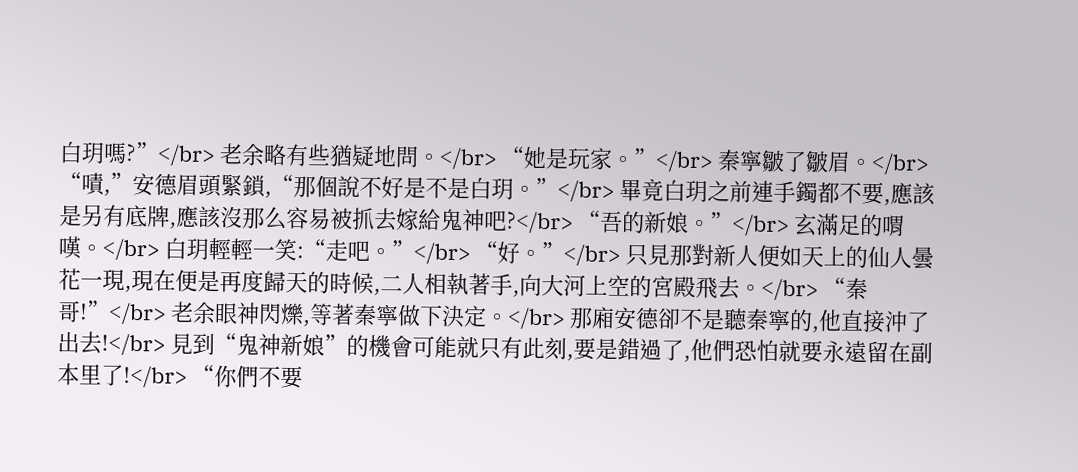白玥嗎?”</br> 老余略有些猶疑地問。</br> “她是玩家。”</br> 秦寧皺了皺眉。</br> “嘖,”安德眉頭緊鎖,“那個說不好是不是白玥。”</br> 畢竟白玥之前連手鐲都不要,應該是另有底牌,應該沒那么容易被抓去嫁給鬼神吧?</br> “吾的新娘。”</br> 玄滿足的喟嘆。</br> 白玥輕輕一笑:“走吧。”</br> “好。”</br> 只見那對新人便如天上的仙人曇花一現,現在便是再度歸天的時候,二人相執著手,向大河上空的宮殿飛去。</br> “秦哥!”</br> 老余眼神閃爍,等著秦寧做下決定。</br> 那廂安德卻不是聽秦寧的,他直接沖了出去!</br> 見到“鬼神新娘”的機會可能就只有此刻,要是錯過了,他們恐怕就要永遠留在副本里了!</br> “你們不要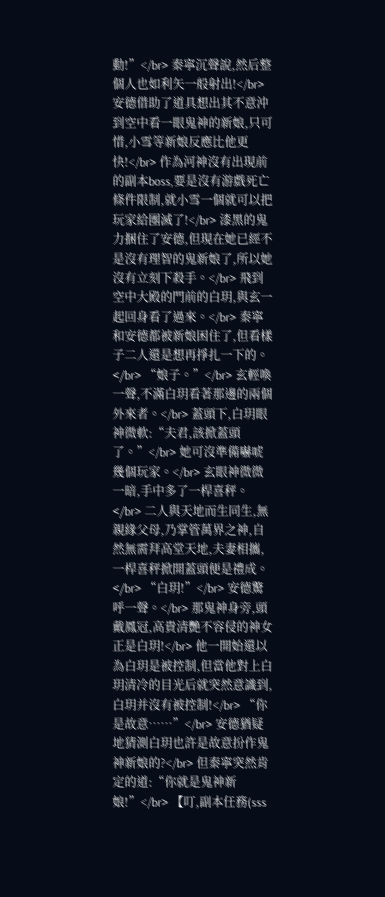動!”</br> 秦寧沉聲說,然后整個人也如利矢一般射出!</br> 安德借助了道具想出其不意沖到空中看一眼鬼神的新娘,只可惜,小雪等新娘反應比他更快!</br> 作為河神沒有出現前的副本boss,要是沒有游戲死亡條件限制,就小雪一個就可以把玩家給團滅了!</br> 漆黑的鬼力捆住了安德,但現在她已經不是沒有理智的鬼新娘了,所以她沒有立刻下殺手。</br> 飛到空中大殿的門前的白玥,與玄一起回身看了過來。</br> 秦寧和安德都被新娘困住了,但看樣子二人還是想再掙扎一下的。</br> “娘子。”</br> 玄輕喚一聲,不滿白玥看著那邊的兩個外來者。</br> 蓋頭下,白玥眼神微軟:“夫君,該掀蓋頭了。”</br> 她可沒準備嚇唬幾個玩家。</br> 玄眼神微微一暗,手中多了一桿喜秤。</br> 二人與天地而生同生,無親緣父母,乃掌管萬界之神,自然無需拜高堂天地,夫妻相攜,一桿喜秤掀開蓋頭便是禮成。</br> “白玥!”</br> 安德驚呼一聲。</br> 那鬼神身旁,頭戴鳳冠,高貴清艷不容侵的神女正是白玥!</br> 他一開始還以為白玥是被控制,但當他對上白玥清冷的目光后就突然意識到,白玥并沒有被控制!</br> “你是故意……”</br> 安德猶疑地猜測白玥也許是故意扮作鬼神新娘的?</br> 但秦寧突然肯定的道:“你就是鬼神新娘!”</br> 【叮,副本任務(sss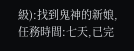級):找到鬼神的新娘,任務時間:七天,已完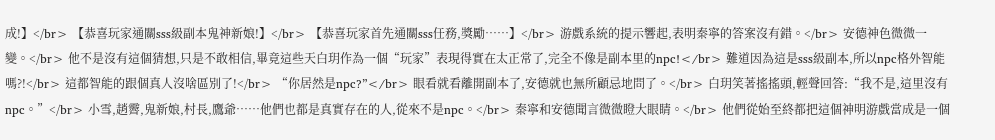成!】</br> 【恭喜玩家通關sss級副本鬼神新娘!】</br> 【恭喜玩家首先通關sss任務,獎勵……】</br> 游戲系統的提示響起,表明秦寧的答案沒有錯。</br> 安德神色微微一變。</br> 他不是沒有這個猜想,只是不敢相信,畢竟這些天白玥作為一個“玩家”表現得實在太正常了,完全不像是副本里的npc!</br> 難道因為這是sss級副本,所以npc格外智能嗎?!</br> 這都智能的跟個真人沒啥區別了!</br> “你居然是npc?”</br> 眼看就看離開副本了,安德就也無所顧忌地問了。</br> 白玥笑著搖搖頭,輕聲回答:“我不是,這里沒有npc。”</br> 小雪,趙霽,鬼新娘,村長,鷹爺……他們也都是真實存在的人,從來不是npc。</br> 秦寧和安德聞言微微瞪大眼睛。</br> 他們從始至終都把這個神明游戲當成是一個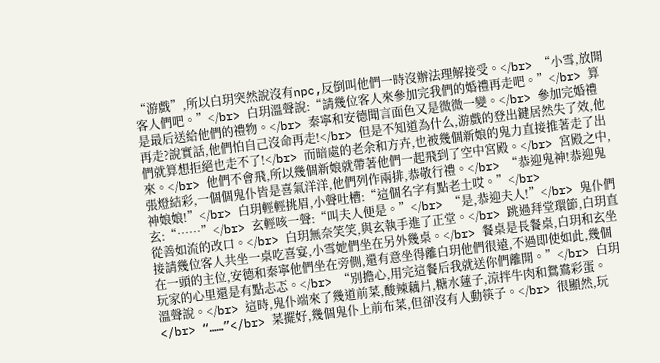“游戲”,所以白玥突然說沒有npc,反倒叫他們一時沒辦法理解接受。</br> “小雪,放開客人們吧。”</br> 白玥溫聲說:“請幾位客人來參加完我們的婚禮再走吧。”</br> 算是最后送給他們的禮物。</br> 秦寧和安德聞言面色又是微微一變。</br> 參加完婚禮再走?說實話,他們怕自己沒命再走!</br> 但是不知道為什么,游戲的登出鍵居然失了效,他們就算想拒絕也走不了!</br> 而暗處的老余和方卉,也被幾個新娘的鬼力直接推著走了出來。</br> 他們不會飛,所以幾個新娘就帶著他們一起飛到了空中宮殿。</br> 宮殿之中,張燈結彩,一個個鬼仆皆是喜氣洋洋,他們列作兩排,恭敬行禮。</br> “恭迎鬼神!恭迎鬼神娘娘!”</br> 白玥輕輕挑眉,小聲吐槽:“這個名字有點老土哎。”</br> 玄:“……”</br> 玄輕咳一聲:“叫夫人便是。”</br> “是,恭迎夫人!”</br> 鬼仆們從善如流的改口。</br> 白玥無奈笑笑,與玄執手進了正堂。</br> 跳過拜堂環節,白玥直接請幾位客人共坐一桌吃喜宴,小雪她們坐在另外幾桌。</br> 餐桌是長餐桌,白玥和玄坐在一頭的主位,安德和秦寧他們坐在旁側,還有意坐得離白玥他們很遠,不過即使如此,幾個玩家的心里還是有點忐忑。</br> “別擔心,用完這餐后我就送你們離開。”</br> 白玥溫聲說。</br> 這時,鬼仆端來了幾道前菜,酸辣藕片,糖水蓮子,涼拌牛肉和鴛鴦彩蛋。</br> “……”</br> 菜擺好,幾個鬼仆上前布菜,但卻沒有人動筷子。</br> 很顯然,玩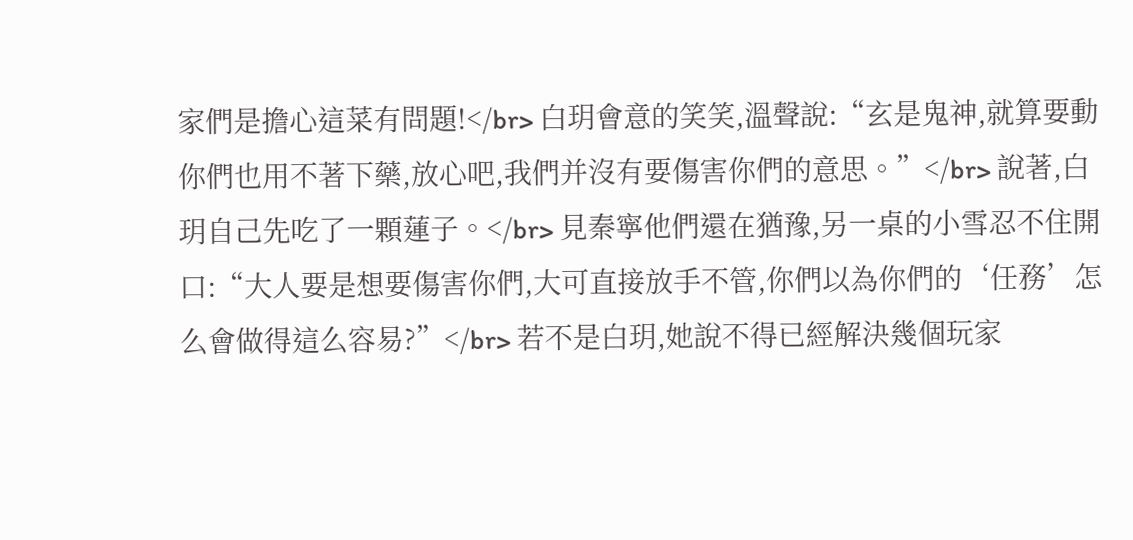家們是擔心這菜有問題!</br> 白玥會意的笑笑,溫聲說:“玄是鬼神,就算要動你們也用不著下藥,放心吧,我們并沒有要傷害你們的意思。”</br> 說著,白玥自己先吃了一顆蓮子。</br> 見秦寧他們還在猶豫,另一桌的小雪忍不住開口:“大人要是想要傷害你們,大可直接放手不管,你們以為你們的‘任務’怎么會做得這么容易?”</br> 若不是白玥,她說不得已經解決幾個玩家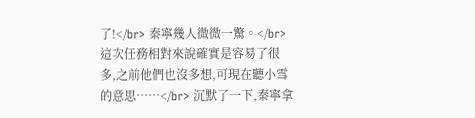了!</br> 秦寧幾人微微一驚。</br> 這次任務相對來說確實是容易了很多,之前他們也沒多想,可現在聽小雪的意思……</br> 沉默了一下,秦寧拿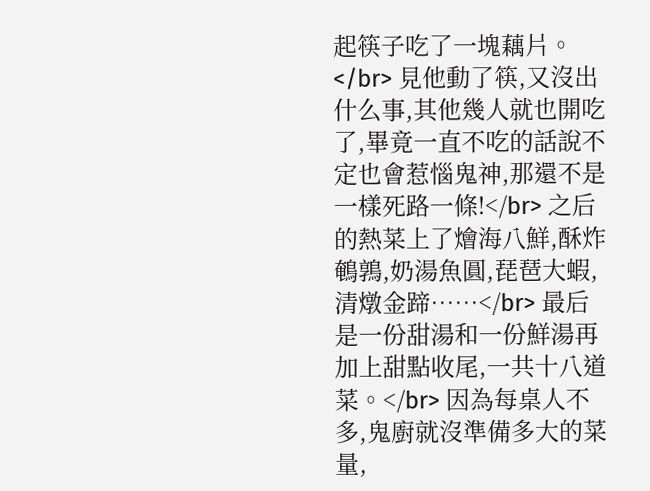起筷子吃了一塊藕片。</br> 見他動了筷,又沒出什么事,其他幾人就也開吃了,畢竟一直不吃的話說不定也會惹惱鬼神,那還不是一樣死路一條!</br> 之后的熱菜上了燴海八鮮,酥炸鵪鶉,奶湯魚圓,琵琶大蝦,清燉金蹄……</br> 最后是一份甜湯和一份鮮湯再加上甜點收尾,一共十八道菜。</br> 因為每桌人不多,鬼廚就沒準備多大的菜量,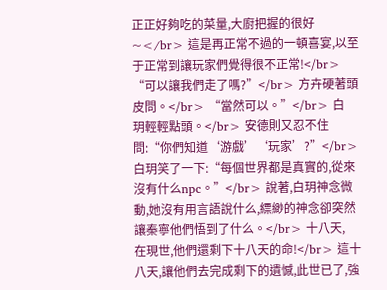正正好夠吃的菜量,大廚把握的很好~</br> 這是再正常不過的一頓喜宴,以至于正常到讓玩家們覺得很不正常!</br> “可以讓我們走了嗎?”</br> 方卉硬著頭皮問。</br> “當然可以。”</br> 白玥輕輕點頭。</br> 安德則又忍不住問:“你們知道‘游戲’‘玩家’?”</br> 白玥笑了一下:“每個世界都是真實的,從來沒有什么npc。”</br> 說著,白玥神念微動,她沒有用言語說什么,縹緲的神念卻突然讓秦寧他們悟到了什么。</br> 十八天,在現世,他們還剩下十八天的命!</br> 這十八天,讓他們去完成剩下的遺憾,此世已了,強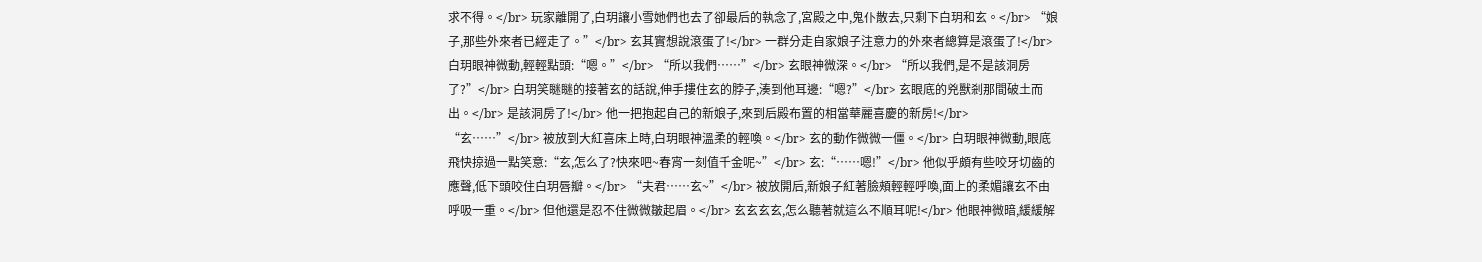求不得。</br> 玩家離開了,白玥讓小雪她們也去了卻最后的執念了,宮殿之中,鬼仆散去,只剩下白玥和玄。</br> “娘子,那些外來者已經走了。”</br> 玄其實想說滾蛋了!</br> 一群分走自家娘子注意力的外來者總算是滾蛋了!</br> 白玥眼神微動,輕輕點頭:“嗯。”</br> “所以我們……”</br> 玄眼神微深。</br> “所以我們,是不是該洞房了?”</br> 白玥笑瞇瞇的接著玄的話說,伸手摟住玄的脖子,湊到他耳邊:“嗯?”</br> 玄眼底的兇獸剎那間破土而出。</br> 是該洞房了!</br> 他一把抱起自己的新娘子,來到后殿布置的相當華麗喜慶的新房!</br> “玄……”</br> 被放到大紅喜床上時,白玥眼神溫柔的輕喚。</br> 玄的動作微微一僵。</br> 白玥眼神微動,眼底飛快掠過一點笑意:“玄,怎么了?快來吧~春宵一刻值千金呢~”</br> 玄:“……嗯!”</br> 他似乎頗有些咬牙切齒的應聲,低下頭咬住白玥唇瓣。</br> “夫君……玄~”</br> 被放開后,新娘子紅著臉頰輕輕呼喚,面上的柔媚讓玄不由呼吸一重。</br> 但他還是忍不住微微皺起眉。</br> 玄玄玄玄,怎么聽著就這么不順耳呢!</br> 他眼神微暗,緩緩解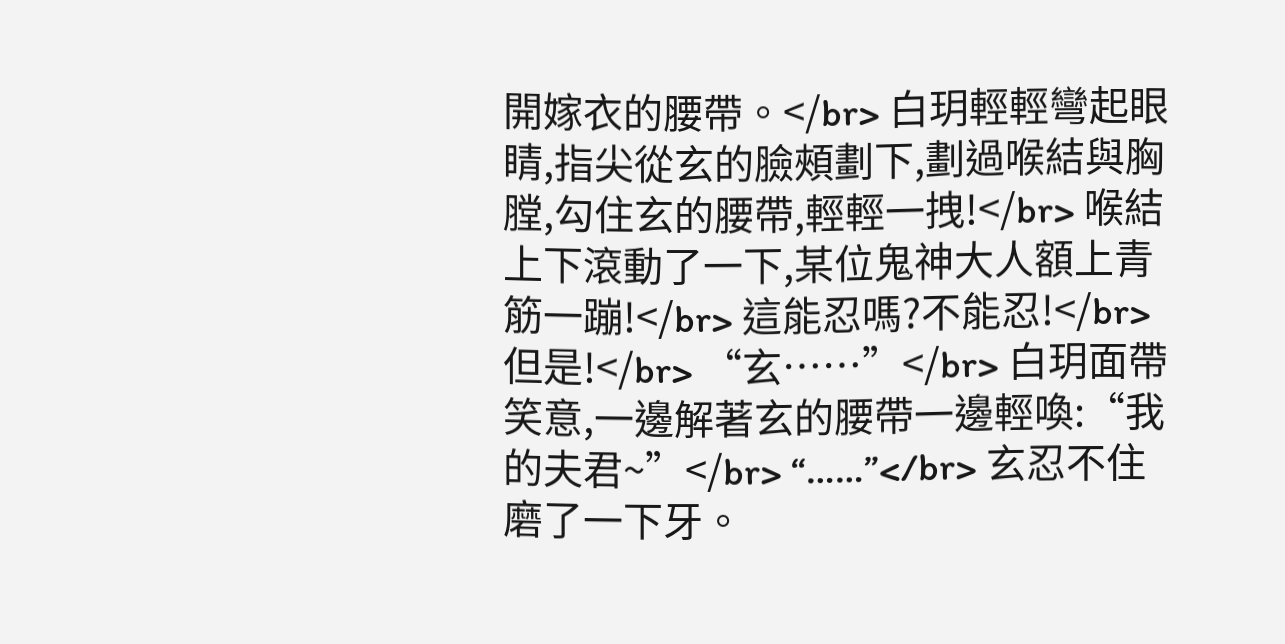開嫁衣的腰帶。</br> 白玥輕輕彎起眼睛,指尖從玄的臉頰劃下,劃過喉結與胸膛,勾住玄的腰帶,輕輕一拽!</br> 喉結上下滾動了一下,某位鬼神大人額上青筋一蹦!</br> 這能忍嗎?不能忍!</br> 但是!</br> “玄……”</br> 白玥面帶笑意,一邊解著玄的腰帶一邊輕喚:“我的夫君~”</br> “……”</br> 玄忍不住磨了一下牙。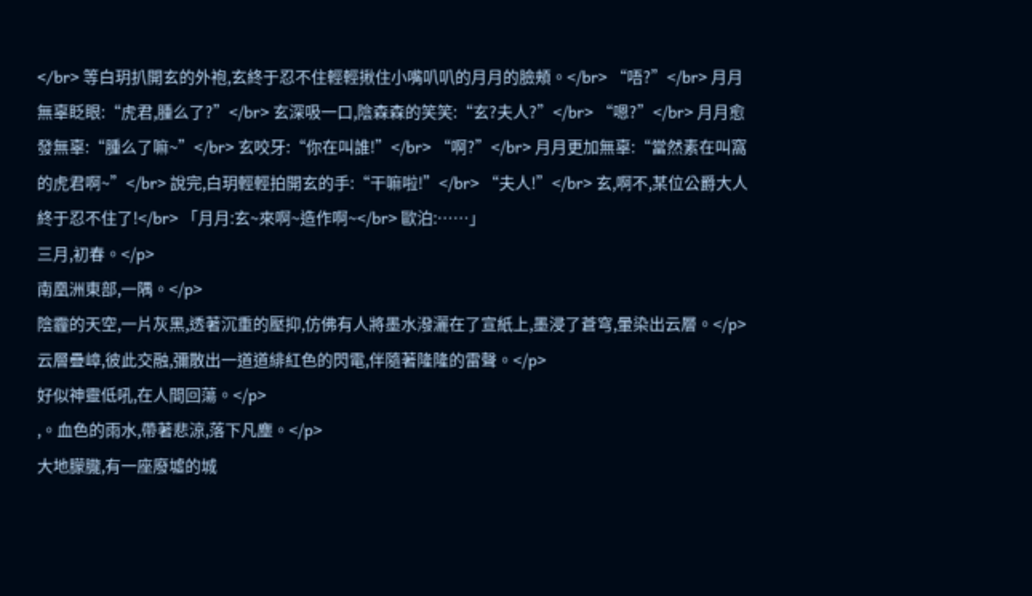</br> 等白玥扒開玄的外袍,玄終于忍不住輕輕揪住小嘴叭叭的月月的臉頰。</br> “唔?”</br> 月月無辜眨眼:“虎君,腫么了?”</br> 玄深吸一口,陰森森的笑笑:“玄?夫人?”</br> “嗯?”</br> 月月愈發無辜:“腫么了嘛~”</br> 玄咬牙:“你在叫誰!”</br> “啊?”</br> 月月更加無辜:“當然素在叫窩的虎君啊~”</br> 說完,白玥輕輕拍開玄的手:“干嘛啦!”</br> “夫人!”</br> 玄,啊不,某位公爵大人終于忍不住了!</br> 「月月:玄~來啊~造作啊~</br> 歐泊:……」
三月,初春。</p>
南凰洲東部,一隅。</p>
陰霾的天空,一片灰黑,透著沉重的壓抑,仿佛有人將墨水潑灑在了宣紙上,墨浸了蒼穹,暈染出云層。</p>
云層疊嶂,彼此交融,彌散出一道道緋紅色的閃電,伴隨著隆隆的雷聲。</p>
好似神靈低吼,在人間回蕩。</p>
,。血色的雨水,帶著悲涼,落下凡塵。</p>
大地朦朧,有一座廢墟的城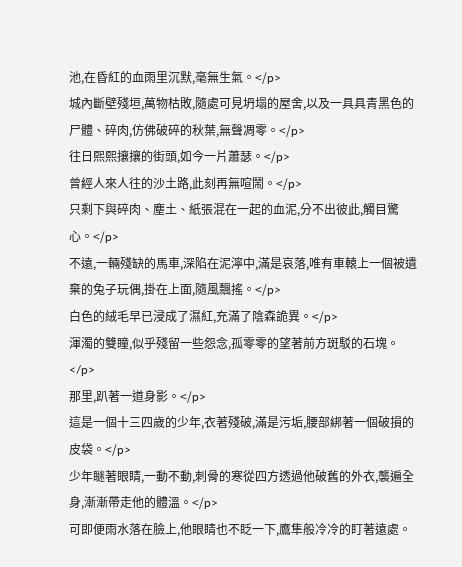池,在昏紅的血雨里沉默,毫無生氣。</p>
城內斷壁殘垣,萬物枯敗,隨處可見坍塌的屋舍,以及一具具青黑色的尸體、碎肉,仿佛破碎的秋葉,無聲凋零。</p>
往日熙熙攘攘的街頭,如今一片蕭瑟。</p>
曾經人來人往的沙土路,此刻再無喧鬧。</p>
只剩下與碎肉、塵土、紙張混在一起的血泥,分不出彼此,觸目驚心。</p>
不遠,一輛殘缺的馬車,深陷在泥濘中,滿是哀落,唯有車轅上一個被遺棄的兔子玩偶,掛在上面,隨風飄搖。</p>
白色的絨毛早已浸成了濕紅,充滿了陰森詭異。</p>
渾濁的雙瞳,似乎殘留一些怨念,孤零零的望著前方斑駁的石塊。</p>
那里,趴著一道身影。</p>
這是一個十三四歲的少年,衣著殘破,滿是污垢,腰部綁著一個破損的皮袋。</p>
少年瞇著眼睛,一動不動,刺骨的寒從四方透過他破舊的外衣,襲遍全身,漸漸帶走他的體溫。</p>
可即便雨水落在臉上,他眼睛也不眨一下,鷹隼般冷冷的盯著遠處。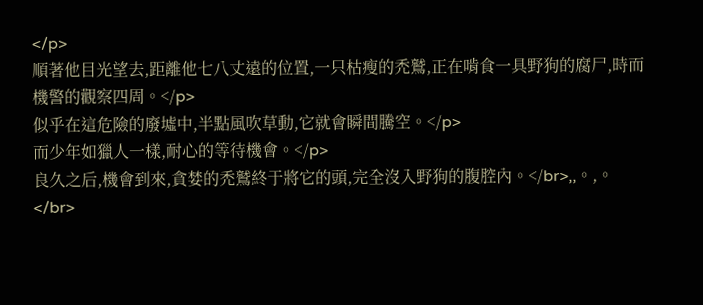</p>
順著他目光望去,距離他七八丈遠的位置,一只枯瘦的禿鷲,正在啃食一具野狗的腐尸,時而機警的觀察四周。</p>
似乎在這危險的廢墟中,半點風吹草動,它就會瞬間騰空。</p>
而少年如獵人一樣,耐心的等待機會。</p>
良久之后,機會到來,貪婪的禿鷲終于將它的頭,完全沒入野狗的腹腔內。</br>,,。,。</br>